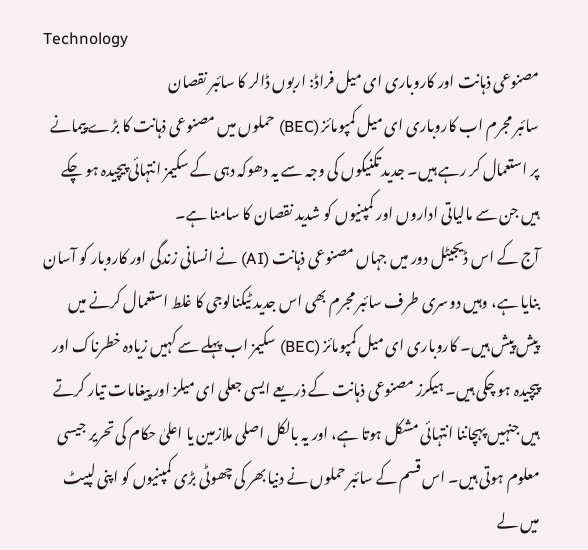Technology
مصنوعی ذہانت اور کاروباری ای میل فراڈ: اربوں ڈالر کا سائبر نقصان
سائبر مجرم اب کاروباری ای میل کمپومائز (BEC) حملوں میں مصنوعی ذہانت کا بڑے پیمانے پر استعمال کر رہے ہیں۔ جدید تکنیکوں کی وجہ سے یہ دھوکہ دہی کے سکیمز انتہائی پیچیدہ ہو چکے ہیں جن سے مالیاتی اداروں اور کمپنیوں کو شدید نقصان کا سامنا ہے۔
آج کے اس ڈیجیٹل دور میں جہاں مصنوعی ذہانت (AI) نے انسانی زندگی اور کاروبار کو آسان بنایا ہے، وہیں دوسری طرف سائبر مجرم بھی اس جدید ٹیکنالوجی کا غلط استعمال کرنے میں پیش پیش ہیں۔ کاروباری ای میل کمپومائز (BEC) سکیمز اب پہلے سے کہیں زیادہ خطرناک اور پیچیدہ ہو چکی ہیں۔ ہیکرز مصنوعی ذہانت کے ذریعے ایسی جعلی ای میلز اور پیغامات تیار کرتے ہیں جنہیں پہچاننا انتہائی مشکل ہوتا ہے، اور یہ بالکل اصلی ملازمین یا اعلیٰ حکام کی تحریر جیسی معلوم ہوتی ہیں۔ اس قسم کے سائبر حملوں نے دنیا بھر کی چھوٹی بڑی کمپنیوں کو اپنی لپیٹ میں لے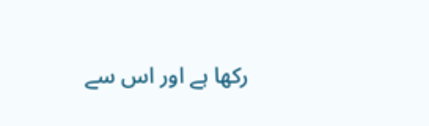رکھا ہے اور اس سے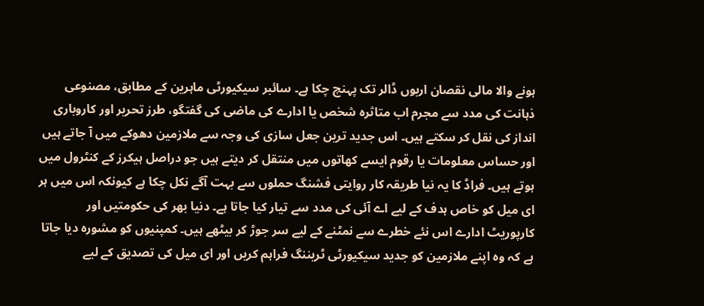ہونے والا مالی نقصان اربوں ڈالر تک پہنچ چکا ہے۔ سائبر سیکیورٹی ماہرین کے مطابق، مصنوعی ذہانت کی مدد سے مجرم اب متاثرہ شخص یا ادارے کی ماضی کی گفتگو، طرز تحریر اور کاروباری انداز کی نقل کر سکتے ہیں۔ اس جدید ترین جعل سازی کی وجہ سے ملازمین دھوکے میں آ جاتے ہیں اور حساس معلومات یا رقوم ایسے کھاتوں میں منتقل کر دیتے ہیں جو دراصل ہیکرز کے کنٹرول میں ہوتے ہیں۔ فراڈ کا یہ نیا طریقہ کار روایتی فشنگ حملوں سے بہت آگے نکل چکا ہے کیونکہ اس میں ہر ای میل کو خاص ہدف کے لیے اے آئی کی مدد سے تیار کیا جاتا ہے۔ دنیا بھر کی حکومتیں اور کارپوریٹ ادارے اس نئے خطرے سے نمٹنے کے لیے سر جوڑ کر بیٹھے ہیں۔ کمپنیوں کو مشورہ دیا جاتا ہے کہ وہ اپنے ملازمین کو جدید سیکیورٹی ٹریننگ فراہم کریں اور ای میل کی تصدیق کے لیے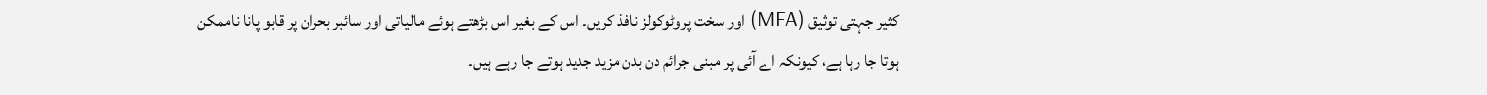کثیر جہتی توثیق (MFA) اور سخت پروٹوکولز نافذ کریں۔ اس کے بغیر اس بڑھتے ہوئے مالیاتی اور سائبر بحران پر قابو پانا ناممکن ہوتا جا رہا ہے، کیونکہ اے آئی پر مبنی جرائم دن بدن مزید جدید ہوتے جا رہے ہیں۔